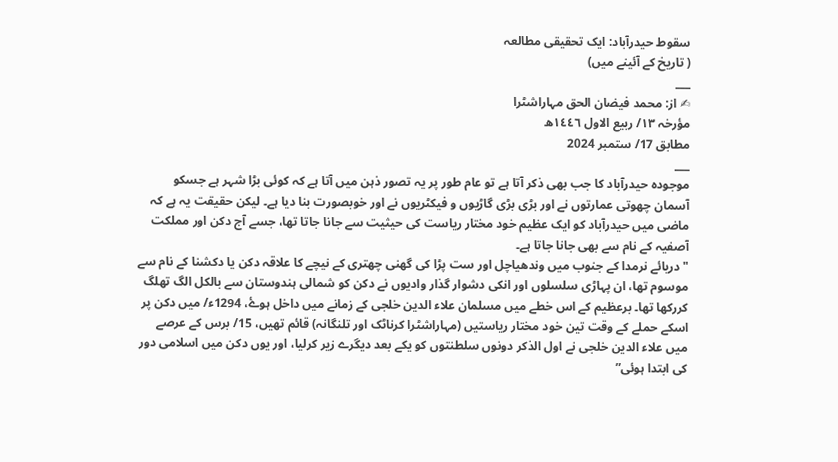سقوط حیدرآباد: ایک تحقیقی مطالعہ
( تاریخ کے آئینے میں)
___
✍ از: محمد فیضان الحق مہاراشٹرا
مؤرخہ ١٣/ ربیع الاول ١٤٤٦ھ
مطابق 17/ ستمبر 2024
___
موجودہ حیدرآباد کا جب بھی ذکر آتا ہے تو عام طور پر یہ تصور ذہن میں آتا ہے کہ کوئی بڑا شہر ہے جسکو آسمان چھوتی عمارتوں نے اور بڑی بڑی گاڑیوں و فیکٹریوں نے اور خوبصورت بنا دیا ہے۔ لیکن حقیقت یہ ہے کہ ماضی میں حیدرآباد کو ایک عظیم خود مختار ریاست کی حیثیت سے جانا جاتا تھا، جسے آج دکن اور مملکت آصفیہ کے نام سے بھی جانا جاتا ہے۔
"دریائے نرمدا کے جنوب میں وندھیاچل اور ست پڑا کی گھنی چھتری کے نیچے کا علاقہ دکن یا دکشنا کے نام سے موسوم تھا، ان پہاڑی سلسلوں اور انکی دشوار گذار وادیوں نے دکن کو شمالی ہندوستان سے بالکل الگ تھلگ کررکھا تھا۔ برعظیم کے اس خطے میں مسلمان علاء الدین خلجی کے زمانے میں داخل ہوۓ، 1294ء/ میں دکن پر اسکے حملے کے وقت تین خود مختار ریاستیں (مہاراشٹرا کرناٹک اور تلنگانہ) قائم تھیں، 15/ برس کے عرصے میں علاء الدین خلجی نے اول الذکر دونوں سلطنتوں کو یکے بعد دیگرے زیر کرلیا، اور یوں دکن میں اسلامی دور کی ابتدا ہوئی”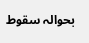بحوالہ سقوط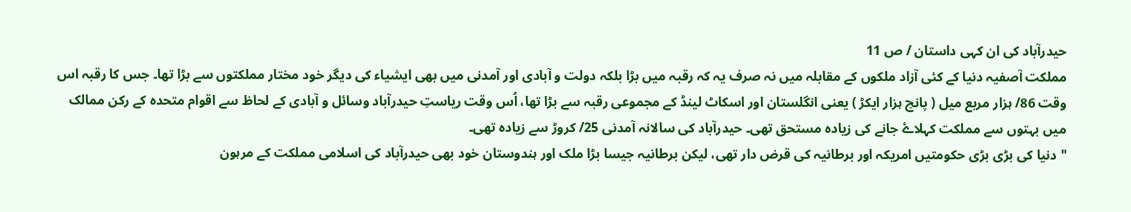حیدرآباد کی ان کہی داستان / ص 11
مملکت آصفیہ دنیا کے کئی آزاد ملکوں کے مقابلہ میں نہ صرف یہ کہ رقبہ میں بڑا بلکہ دولت و آبادی اور آمدنی میں بھی ایشیاء کی دیگر خود مختار مملکتوں سے بڑا تھا۔ جس کا رقبہ اس وقت 86/ ہزار مربع میل ( پانچ ہزار ایکڑ ) یعنی انگلستان اور اسکاٹ لینڈ کے مجموعی رقبہ سے بڑا تھا، اُس وقت ریاستِ حیدرآباد وسائل و آبادی کے لحاظ سے اقوام متحدہ کے رکن ممالک میں بہتوں سے مملکت کہلاۓ جانے کی زیادہ مستحق تھی۔ حیدرآباد کی سالانہ آمدنی 25/ کروڑ سے زیادہ تھی۔
"دنیا کی بڑی بڑی حکومتیں امریکہ اور برطانیہ کی قرض دار تھی، لیکن برطانیہ جیسا بڑا ملک اور ہندوستان خود بھی حیدرآباد کی اسلامی مملکت کے مرہون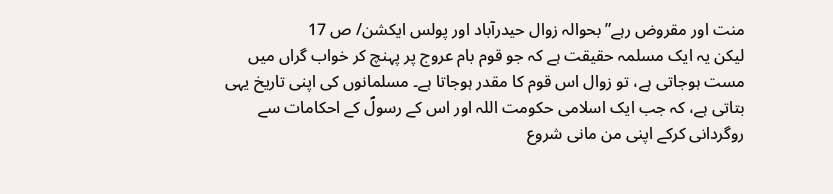منت اور مقروض رہے” بحوالہ زوال حیدرآباد اور پولس ایکشن/ ص 17
لیکن یہ ایک مسلمہ حقیقت ہے کہ جو قوم بام عروج پر پہنچ کر خواب گراں میں مست ہوجاتی ہے، تو زوال اس قوم کا مقدر ہوجاتا ہے۔ مسلمانوں کی اپنی تاریخ یہی بتاتی ہے، کہ جب ایک اسلامی حکومت اللہ اور اس کے رسولؐ کے احکامات سے روگردانی کرکے اپنی من مانی شروع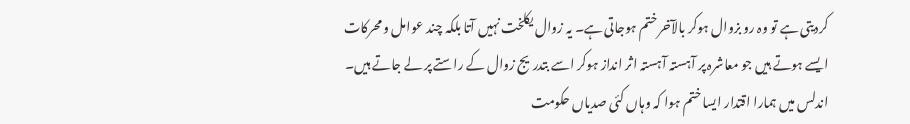کردیتی ہے تو وہ رو بزوال ہوکر بالآخر ختم ہوجاتی ہے۔ یہ زوال یکلخت نہیں آتا بلکہ چند عوامل و محرکات ایسے ہوتے ہیں جو معاشرہ پر آہستہ آہستہ اثر انداز ہوکر اسے بتدریج زوال کے راستے پر لے جاتے ہیں۔ اندلس میں ہمارا اقتدار ایسا ختم ہوا کہ وہاں کئی صدیاں حکومت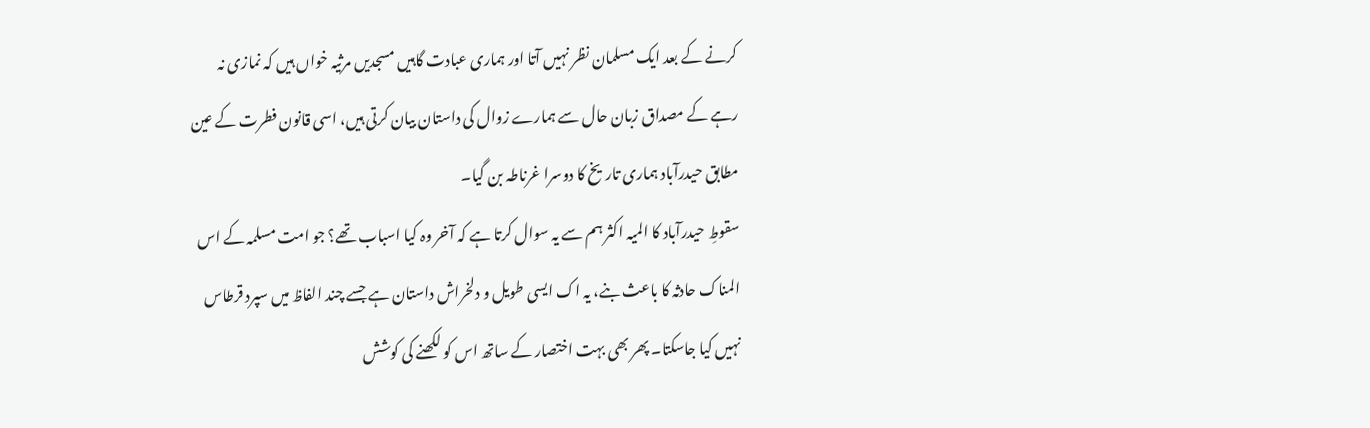کرنے کے بعد ایک مسلمان نظر نہیں آتا اور ہماری عبادت گاہیں مسجدیں مرثیہ خواں ہیں کہ نمازی نہ رہے کے مصداق زبان حال سے ہمارے زوال کی داستان بیان کرتی ہیں، اسی قانون فطرت کے عین مطابق حیدرآباد ہماری تاریخ کا دوسرا غرناطہ بن گیا۔
سقوطِ حیدرآباد کا المیہ اکثر ہم سے یہ سوال کرتا ہے کہ آخر وہ کیا اسباب تھے؟ جو امت مسلمہ کے اس المناک حادثہ کا باعث بنے، یہ اک ایسی طویل و دلخراش داستان ہے جسے چند الفاظ میں سپرد قرطاس نہیں کیا جاسکتا۔ پھر بھی بہت اختصار کے ساتھ اس کو لکھنے کی کوشش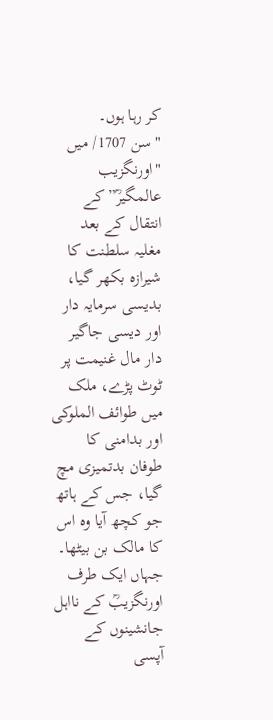کر رہا ہوں۔
"سن 1707/ میں "اورنگزیب عالمگیرؒ” کے انتقال کے بعد مغلیہ سلطنت کا شیرازہ بکھر گیا، بدیسی سرمایہ دار اور دیسی جاگیر دار مال غنیمت پر ٹوٹ پڑے، ملک میں طوائف الملوکی اور بدامنی کا طوفان بدتمیزی مچ گیا، جس کے ہاتھ جو کچھ آیا وہ اس کا مالک بن بیٹھا۔
جہاں ایک طرف اورنگزیبؒ کے نااہل جانشینوں کے آپسی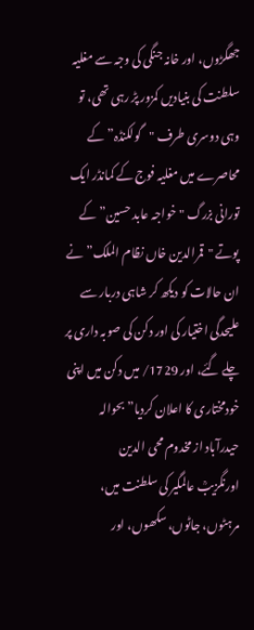جھگڑوں، اور خانہ جنگی کی وجہ سے مغلیہ سلطنت کی بنیادیں کمزور پڑ رہی تھی، تو وہی دوسری طرف "گولکنڈہ” کے محاصرے میں مغلیہ فوج کے کمانڈر ایک تورانی بزرگ "خواجہ عابد حسین” کے پوتے "قمرالدین خاں نظام الملک” نے ان حالات کو دیکھ کر شاہی دربار سے علیحدگی اختیار کی اور دکن کی صوبہ داری پر چلے گئے، اور 1729/ میں دکن میں اپنی خودمختاری کا اعلان کردیا” بحوالہ حیدرآباد از مخدوم محی الدین
اورنگزیبؒ عالمگیر کی سلطنت میں، مرہٹوں، جاٹوں، سکھوں، اور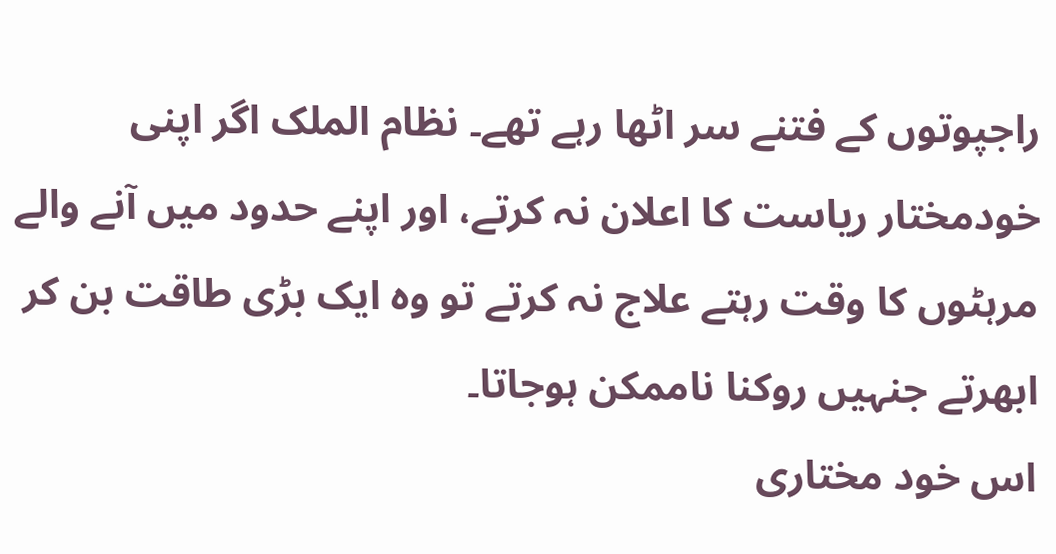راجپوتوں کے فتنے سر اٹھا رہے تھے۔ نظام الملک اگر اپنی خودمختار ریاست کا اعلان نہ کرتے، اور اپنے حدود میں آنے والے مرہٹوں کا وقت رہتے علاج نہ کرتے تو وہ ایک بڑی طاقت بن کر ابھرتے جنہیں روکنا ناممکن ہوجاتا۔
اس خود مختاری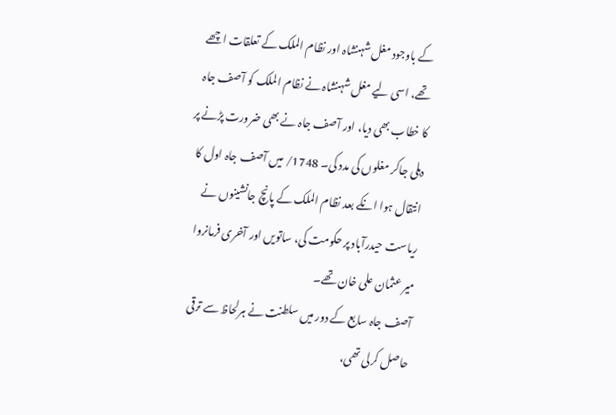کے باوجود مغل شہنشاہ اور نظام الملک کے تعلقات اچھے تھے، اسی لیے مغل شہنشاہ نے نظام الملک کو آصف جاہ کا خطاب بھی دیا، اور آصف جاہ نے بھی ضرورت پڑنے پر دہلی جاکر مغلوں کی مدد کی۔ 1748/ میں آصف جاہ اول کا انتقال ہوا انکے بعد نظام الملک کے پانچ جانشینوں نے ریاست حیدرآباد پر حکومت کی، ساتویں اور آخری فرمانروا میر عثمان علی خان تھے۔
آصف جاہ سابع کے دور میں سلطنت نے ہرلحاظ سے ترقی حاصل کرلی تھی،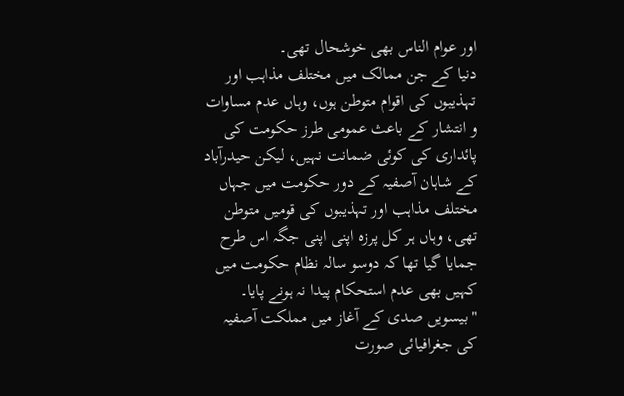اور عوام الناس بھی خوشحال تھی۔
دنیا کے جن ممالک میں مختلف مذاہب اور تہذیبوں کی اقوام متوطن ہوں، وہاں عدم مساوات و انتشار کے باعث عمومی طرز حکومت کی پائداری کی کوئی ضمانت نہیں، لیکن حیدرآباد کے شاہان آصفیہ کے دور حکومت میں جہاں مختلف مذاہب اور تہذیبوں کی قومیں متوطن تھی، وہاں ہر کل پرزہ اپنی اپنی جگہ اس طرح جمایا گیا تھا کہ دوسو سالہ نظام حکومت میں کہیں بھی عدم استحکام پیدا نہ ہونے پایا۔
"بیسویں صدی کے آغاز میں مملکت آصفیہ کی جغرافیائی صورت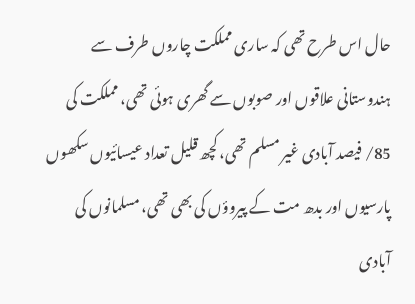حال اس طرح تھی کہ ساری مملکت چاروں طرف سے ہندوستانی علاقوں اور صوبوں سے گھری ہوئی تھی، مملکت کی 85/ فیصد آبادی غیر مسلم تھی، کچھ قلیل تعداد عیسائیوں سکھوں پارسیوں اور بدھ مت کے پیروؤں کی بھی تھی، مسلمانوں کی آبادی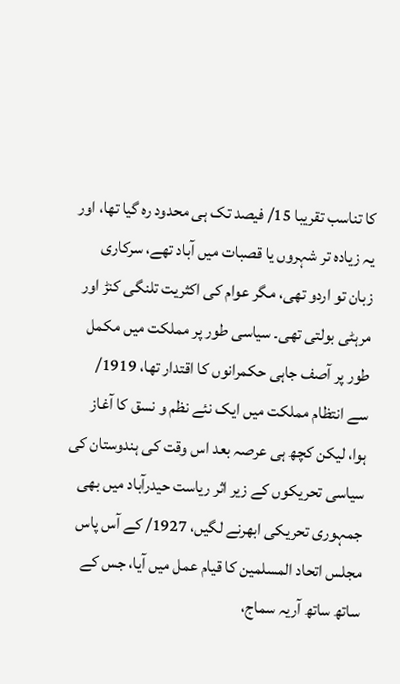کا تناسب تقریبا 15/ فیصد تک ہی محدود رہ گیا تھا، اور یہ زیادہ تر شہروں یا قصبات میں آباد تھے، سرکاری زبان تو اردو تھی، مگر عوام کی اکثریت تلنگی کنڑ اور مرہٹی بولتی تھی۔ سیاسی طور پر مملکت میں مکمل طور پر آصف جاہی حکمرانوں کا اقتدار تھا، 1919/ سے انتظام مملکت میں ایک نئے نظم و نسق کا آغاز ہوا، لیکن کچھ ہی عرصہ بعد اس وقت کی ہندوستان کی سیاسی تحریکوں کے زیر اثر ریاست حیدرآباد میں بھی جمہوری تحریکی ابھرنے لگیں، 1927/ کے آس پاس مجلس اتحاد المسلمین کا قیام عمل میں آیا، جس کے ساتھ ساتھ آریہ سماج،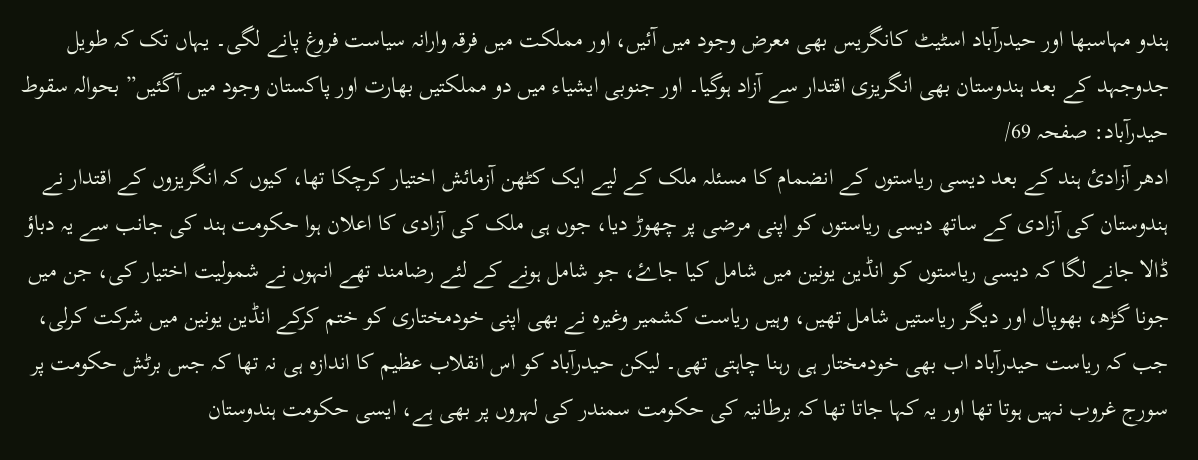ہندو مہاسبھا اور حیدرآباد اسٹیٹ کانگریس بھی معرض وجود میں آئیں، اور مملکت میں فرقہ وارانہ سیاست فروغ پانے لگی۔ یہاں تک کہ طویل جدوجہد کے بعد ہندوستان بھی انگریزی اقتدار سے آزاد ہوگیا۔ اور جنوبی ایشیاء میں دو مملکتیں بھارت اور پاکستان وجود میں آگئیں” بحوالہ سقوط حیدرآباد: صفحہ 69/
ادھر آزادئ ہند کے بعد دیسی ریاستوں کے انضمام کا مسئلہ ملک کے لیے ایک کٹھن آزمائش اختیار کرچکا تھا، کیوں کہ انگریزوں کے اقتدار نے ہندوستان کی آزادی کے ساتھ دیسی ریاستوں کو اپنی مرضی پر چھوڑ دیا، جوں ہی ملک کی آزادی کا اعلان ہوا حکومت ہند کی جانب سے یہ دباؤ ڈالا جانے لگا کہ دیسی ریاستوں کو انڈین یونین میں شامل کیا جاۓ، جو شامل ہونے کے لئے رضامند تھے انہوں نے شمولیت اختیار کی، جن میں جونا گڑھ، بھوپال اور دیگر ریاستیں شامل تھیں، وہیں ریاست کشمیر وغیرہ نے بھی اپنی خودمختاری کو ختم کرکے انڈین یونین میں شرکت کرلی، جب کہ ریاست حیدرآباد اب بھی خودمختار ہی رہنا چاہتی تھی۔ لیکن حیدرآباد کو اس انقلاب عظیم کا اندازہ ہی نہ تھا کہ جس برٹش حکومت پر سورج غروب نہیں ہوتا تھا اور یہ کہا جاتا تھا کہ برطانیہ کی حکومت سمندر کی لہروں پر بھی ہے، ایسی حکومت ہندوستان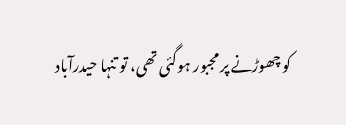کو چھوڑنے پر مجبور ہوگئی تھی، تو تنہا حیدرآباد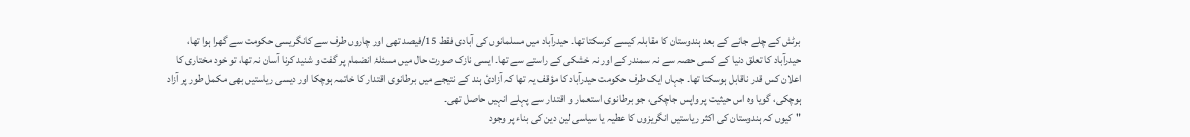برٹش کے چلے جانے کے بعد ہندوستان کا مقابلہ کیسے کرسکتا تھا۔ حیدرآباد میں مسلمانوں کی آبادی فقط 15/فیصد تھی اور چاروں طرف سے کانگریسی حکومت سے گھرا ہوا تھا، حیدرآباد کا تعلق دنیا کے کسی حصہ سے نہ سمندر کے اور نہ خشکی کے راستے سے تھا۔ ایسی نازک صورت حال میں مسئلۂ انضمام پر گفت و شنید کرنا آسان نہ تھا، تو خود مختاری کا اعلان کس قدر ناقابل ہوسکتا تھا۔ جہاں ایک طرف حکومت حیدرآباد کا مؤقف یہ تھا کہ آزادئ ہند کے نتیجے میں برطانوی اقتدار کا خاتمہ ہوچکا اور دیسی ریاستیں بھی مکمل طور پر آزاد ہوچکی، گویا وہ اس حیثیت پر واپس جاچکی، جو برطانوی استعمار و اقتدار سے پہلے انہیں حاصل تھی۔
"کیوں کہ ہندوستان کی اکثر ریاستیں انگریزوں کا عطیہ یا سیاسی لین دین کی بناء پر وجود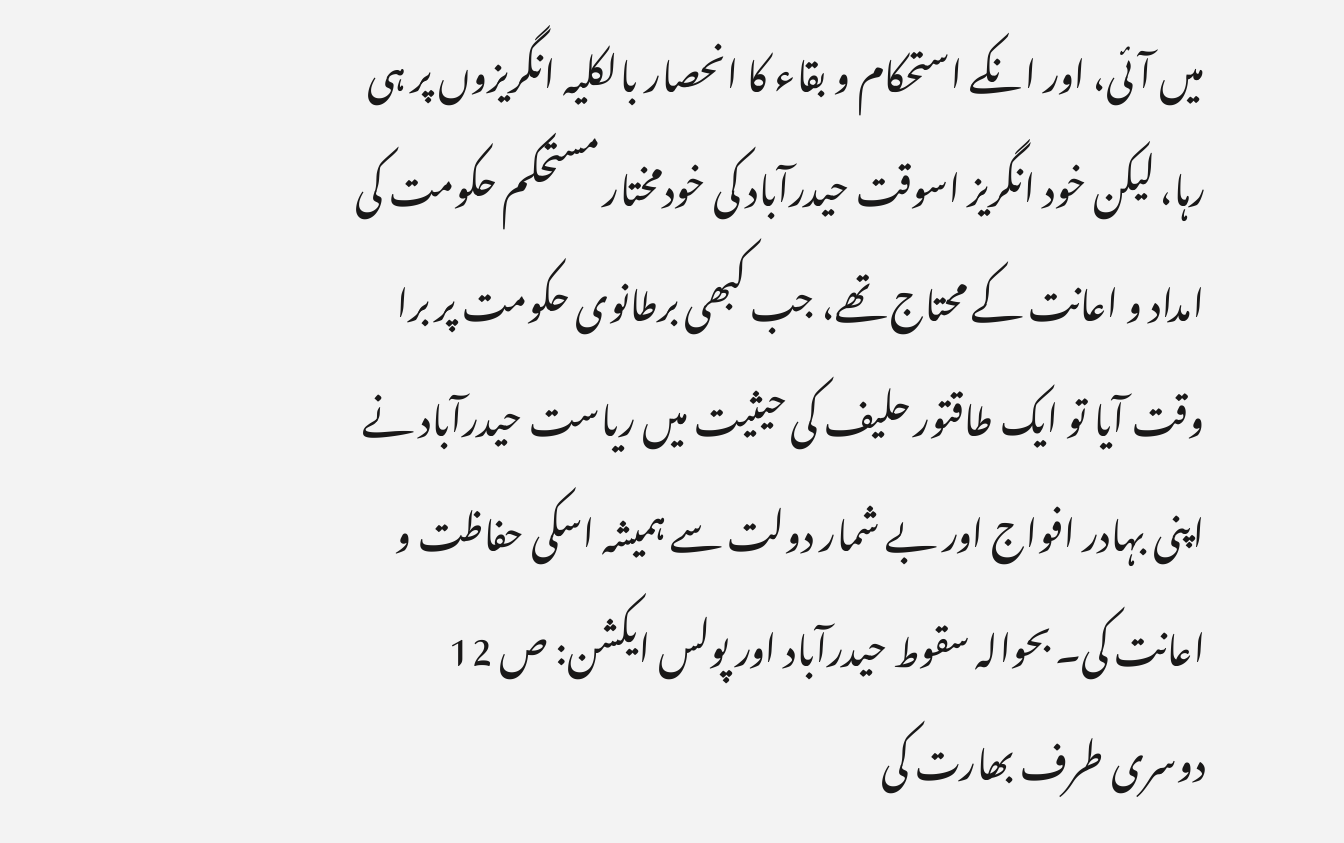میں آئی، اور انکے استحکام و بقاء کا انحصار بالکلیہ انگریزوں پر ہی رہا، لیکن خود انگریز اسوقت حیدرآباد کی خودمختار مستحکم حکومت کی امداد و اعانت کے محتاج تھے، جب کبھی برطانوی حکومت پر برا وقت آیا تو ایک طاقتور حلیف کی حیثیت میں ریاست حیدرآباد نے اپنی بہادر افواج اور بے شمار دولت سے ہمیشہ اسکی حفاظت و اعانت کی۔ بحوالہ سقوط حیدرآباد اور پولس ایکشن: ص 12
دوسری طرف بھارت کی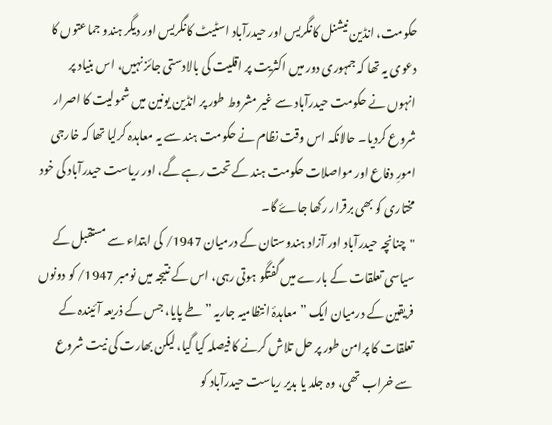حکومت، انڈین نیشنل کانگریس اور حیدرآباد اسٹیٹ کانگریس اور دیگر ہندو جماعتوں کا دعوی یہ تھا کہ جمہوری دور میں اکثریت پر اقلیت کی بالادستی جائز نہیں، اس بنیاد پر انہوں نے حکومت حیدرآباد سے غیر مشروط طور پر انڈین یونین میں شمولیت کا اصرار شروع کردیا۔ حالانکہ اس وقت نظام نے حکومت ہند سے یہ معاہدہ کرلیا تھا کہ خارجی امورِ دفاع اور مواصلات حکومت ہند کے تحت رہے گے، اور ریاست حیدرآباد کی خود مختاری کو بھی برقرار رکھا جاۓ گا۔
"چنانچہ حیدرآباد اور آزاد ہندوستان کے درمیان 1947/ کی ابتداء سے مستقبل کے سیاسی تعلقات کے بارے میں گفتگو ہوتی رہی، اس کے نتیجہ میں نومبر 1947/ کو دونوں فریقین کے درمیان ایک ” معاہدۂ انتظامیہ جاریہ ” طے پایا، جس کے ذریعہ آئیندہ کے تعلقات کا پرامن طور پر حل تلاش کرنے کا فیصلہ کیا گیا، لیکن بھارت کی نیت شروع سے خراب تھی، وہ جلد یا بدیر ریاست حیدرآباد کو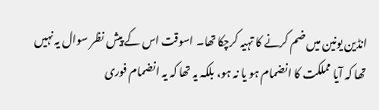انڈین یونین میں ضم کرنے کا تہیہ کرچکا تھا۔ اسوقت اس کے پیش نظر سوال یہ نہیں تھا کہ آیا مملکت کا انضمام ہو یا نہ ہو، بلکہ یہ تھا کہ یہ انضمام فوری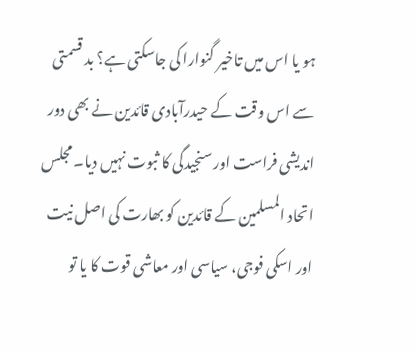ہو یا اس میں تاخیر گنوارا کی جاسکتی ہے؟ بد قسمتی سے اس وقت کے حیدرآبادی قائدین نے بھی دور اندیشی فراست اور سنجیدگی کا ثبوت نہیں دیا۔ مجلس اتحاد المسلمین کے قائدین کو بھارت کی اصل نیت اور اسکی فوجی، سیاسی اور معاشی قوت کا یا تو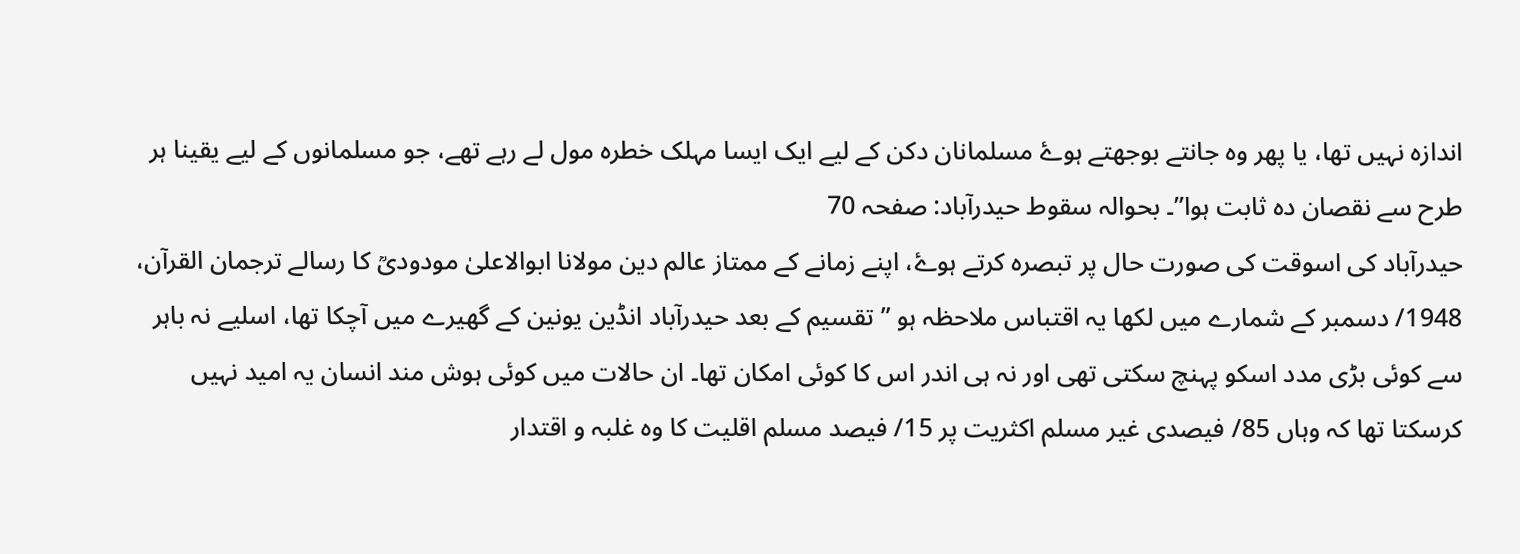اندازہ نہیں تھا، یا پھر وہ جانتے بوجھتے ہوۓ مسلمانان دکن کے لیے ایک ایسا مہلک خطرہ مول لے رہے تھے، جو مسلمانوں کے لیے یقینا ہر طرح سے نقصان دہ ثابت ہوا”۔ بحوالہ سقوط حیدرآباد: صفحہ 70
حیدرآباد کی اسوقت کی صورت حال پر تبصرہ کرتے ہوۓ، اپنے زمانے کے ممتاز عالم دین مولانا ابوالاعلیٰ مودودیؒ کا رسالے ترجمان القرآن، 1948/ دسمبر کے شمارے میں لکھا یہ اقتباس ملاحظہ ہو ” تقسیم کے بعد حیدرآباد انڈین یونین کے گھیرے میں آچکا تھا، اسلیے نہ باہر سے کوئی بڑی مدد اسکو پہنچ سکتی تھی اور نہ ہی اندر اس کا کوئی امکان تھا۔ ان حالات میں کوئی ہوش مند انسان یہ امید نہیں کرسکتا تھا کہ وہاں 85/ فیصدی غیر مسلم اکثریت پر 15/ فیصد مسلم اقلیت کا وہ غلبہ و اقتدار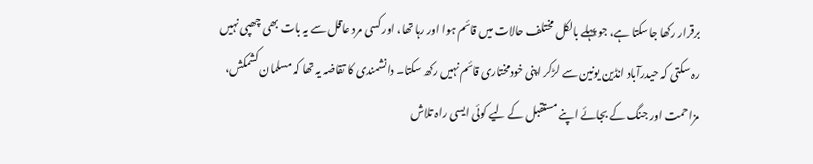برقرار رکھا جاسکتا ہے، جو پہلے بالکل مختلف حالات میں قائم ہوا اور رہا تھا، اور کسی مرد عاقل سے یہ بات بھی چھپی نہیں رہ سکتی کہ حیدرآباد انڈین یونین سے لڑکر اپنی خودمختاری قائم نہیں رکھ سکتا۔ دانشمندی کا تقاضہ یہ تھا کہ مسلمان کشمکش، مزاحمت اور جنگ کے بجائے اپنے مستقبل کے لیے کوئی ایسی راہ تلاش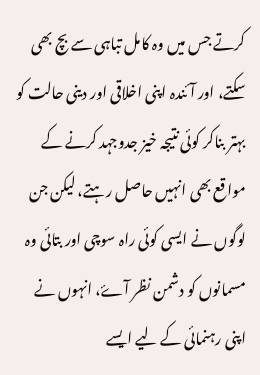کرتے جس میں وہ کامل تباہی سے بچ بھی سکتے، اور آئندہ اپنی اخلاقی اور دینی حالت کو بہتر بناکر کوئی نتیجہ خیز جدوجہد کرنے کے مواقع بھی انہیں حاصل رہتے، لیکن جن لوگوں نے ایسی کوئی راہ سوچی اور بتائی وہ مسمانوں کو دشمن نظر آۓ، انہوں نے اپنی رہنمائی کے لیے ایسے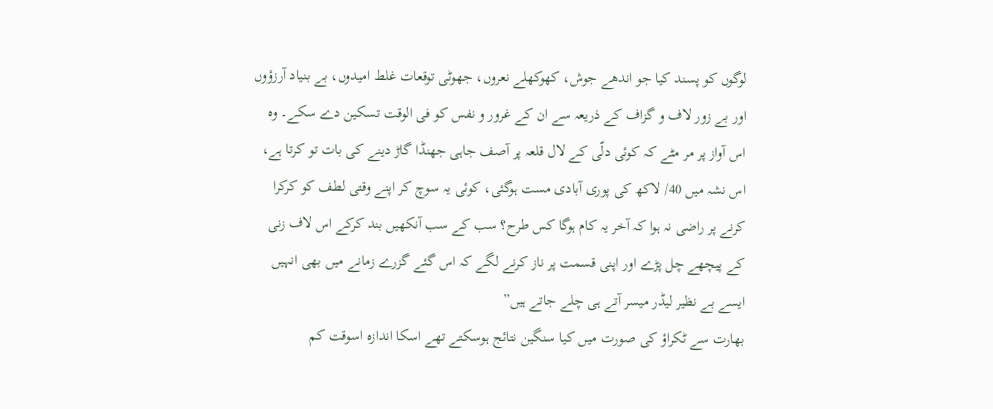لوگوں کو پسند کیا جو اندھے جوش، کھوکھلے نعروں، جھوٹی توقعات غلط امیدوں، بے بنیاد آرزؤوں اور بے زور لاف و گزاف کے ذریعہ سے ان کے غرور و نفس کو فی الوقت تسکین دے سکے۔ وہ اس آواز پر مر مٹے کہ کوئی دلّی کے لال قلعہ پر آصف جاہی جھنڈا گاڑ دینے کی بات تو کرتا ہے، اس نشہ میں 40/ لاکھ کی پوری آبادی مست ہوگئی، کوئی یہ سوچ کر اپنے وقتی لطف کو کرکرا کرنے پر راضی نہ ہوا کہ آخر یہ کام ہوگا کس طرح؟ سب کے سب آنکھیں بند کرکے اس لاف زنی کے پیچھے چل پڑے اور اپنی قسمت پر ناز کرنے لگے کہ اس گئے گزرے زمانے میں بھی انہیں ایسے بے نظیر لیڈر میسر آتے ہی چلے جاتے ہیں”
بھارت سے ٹکراؤ کی صورت میں کیا سنگین نتائج ہوسکتے تھے اسکا اندازہ اسوقت کم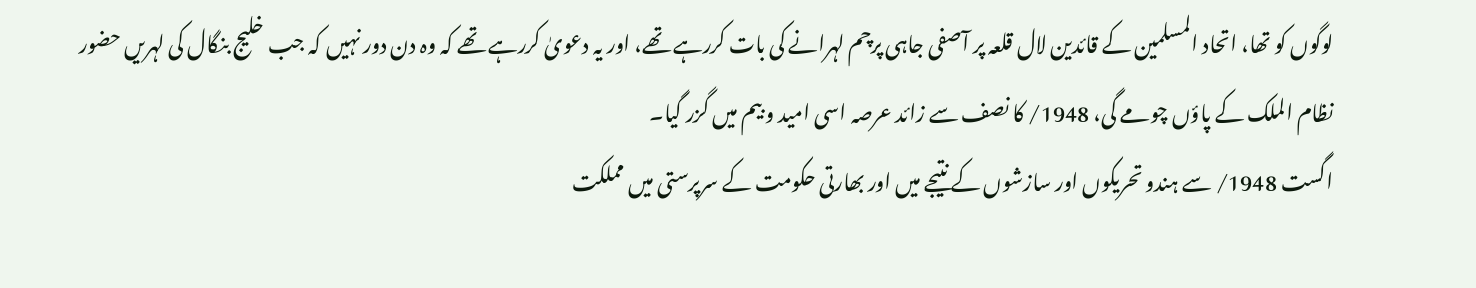لوگوں کو تھا، اتحاد المسلمین کے قائدین لال قلعہ پر آصفی جاہی پرچم لہرانے کی بات کررہے تھے، اور یہ دعویٰ کررہے تھے کہ وہ دن دور نہیں کہ جب خلیج بنگال کی لہریں حضور نظام الملک کے پاؤں چومے گی، 1948/ کا نصف سے زائد عرصہ اسی امید و بیم میں گزر گیا۔
اگست 1948/ سے ہندو تحریکوں اور سازشوں کے نتیجے میں اور بھارتی حکومت کے سرپرستی میں مملکت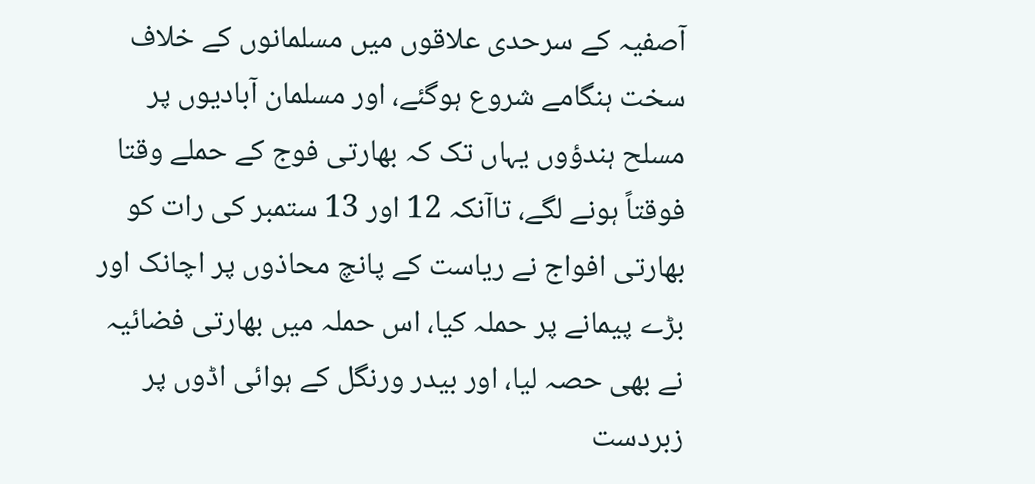آصفیہ کے سرحدی علاقوں میں مسلمانوں کے خلاف سخت ہنگامے شروع ہوگئے، اور مسلمان آبادیوں پر مسلح ہندؤوں یہاں تک کہ بھارتی فوج کے حملے وقتا فوقتاً ہونے لگے، تاآنکہ 12 اور 13 ستمبر کی رات کو بھارتی افواج نے ریاست کے پانچ محاذوں پر اچانک اور بڑے پیمانے پر حملہ کیا، اس حملہ میں بھارتی فضائیہ نے بھی حصہ لیا، اور بیدر ورنگل کے ہوائی اڈوں پر زبردست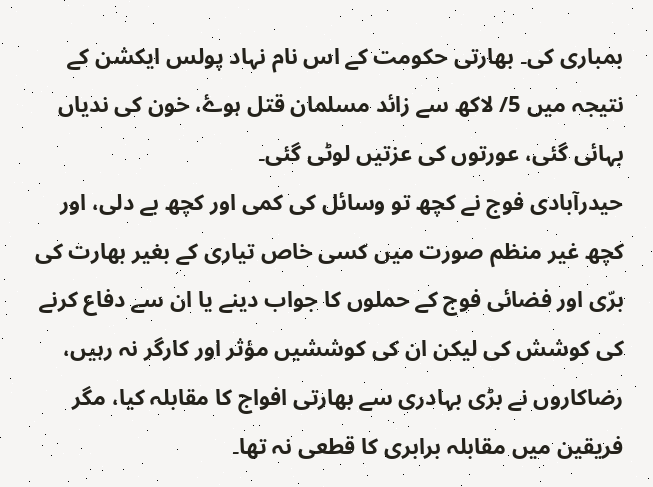بمباری کی۔ بھارتی حکومت کے اس نام نہاد پولس ایکشن کے نتیجہ میں 5/ لاکھ سے زائد مسلمان قتل ہوۓ، خون کی ندیاں بہائی گئی، عورتوں کی عزتیں لوٹی گئی۔
حیدرآبادی فوج نے کچھ تو وسائل کی کمی اور کچھ بے دلی، اور کچھ غیر منظم صورت میں کسی خاص تیاری کے بغیر بھارت کی برّی اور فضائی فوج کے حملوں کا جواب دینے یا ان سے دفاع کرنے کی کوشش کی لیکن ان کی کوششیں مؤثر اور کارگر نہ رہیں، رضاکاروں نے بڑی بہادری سے بھارتی افواج کا مقابلہ کیا، مگر فریقین میں مقابلہ برابری کا قطعی نہ تھا۔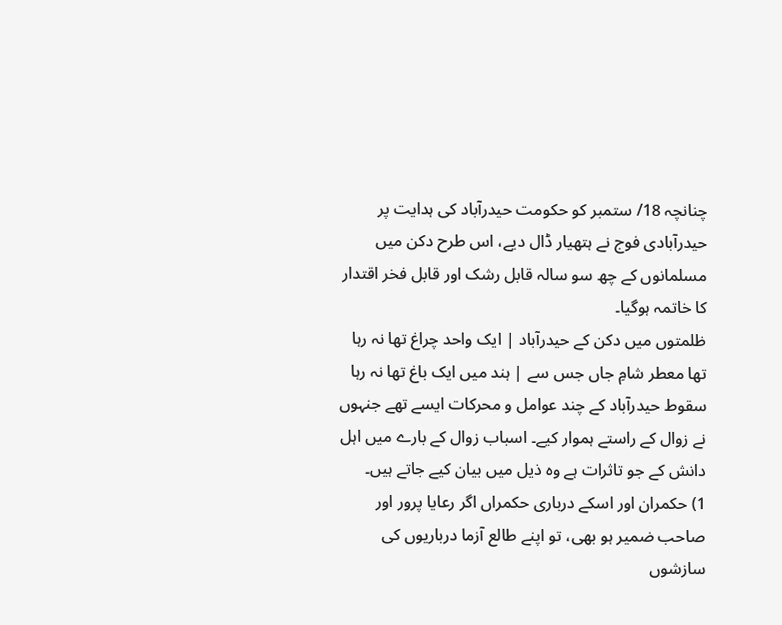چنانچہ 18/ ستمبر کو حکومت حیدرآباد کی ہدایت پر حیدرآبادی فوج نے ہتھیار ڈال دیے، اس طرح دکن میں مسلمانوں کے چھ سو سالہ قابل رشک اور قابل فخر اقتدار کا خاتمہ ہوگیا۔
ظلمتوں میں دکن کے حیدرآباد | ایک واحد چراغ تھا نہ رہا
تھا معطر شامِ جاں جس سے | ہند میں ایک باغ تھا نہ رہا
سقوط حیدرآباد کے چند عوامل و محرکات ایسے تھے جنہوں نے زوال کے راستے ہموار کیے۔ اسباب زوال کے بارے میں اہل دانش کے جو تاثرات ہے وہ ذیل میں بیان کیے جاتے ہیں۔
1) حکمران اور اسکے درباری حکمراں اگر رعایا پرور اور صاحب ضمیر ہو بھی، تو اپنے طالع آزما درباریوں کی سازشوں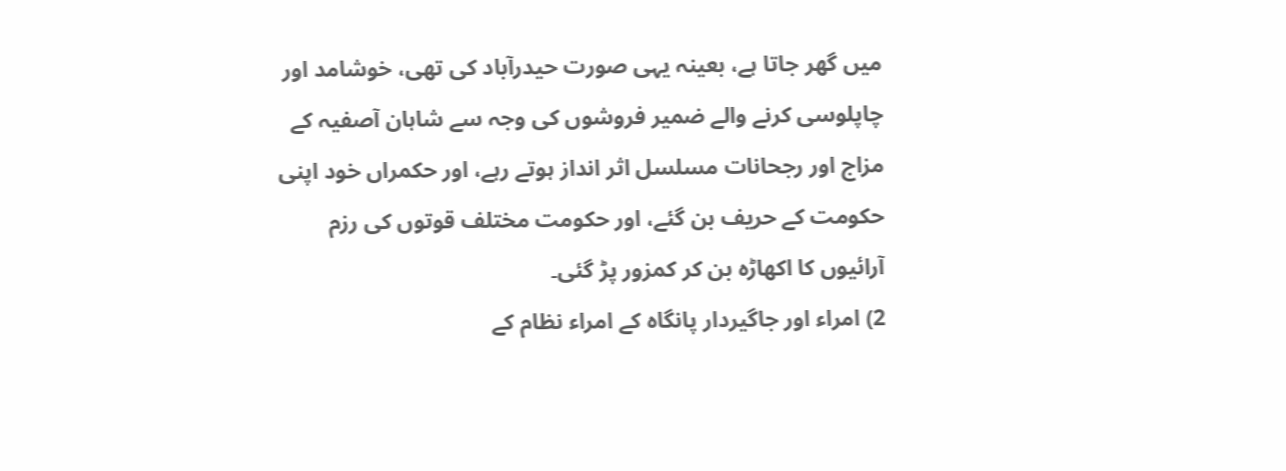میں گھر جاتا ہے، بعینہ یہی صورت حیدرآباد کی تھی، خوشامد اور چاپلوسی کرنے والے ضمیر فروشوں کی وجہ سے شاہان آصفیہ کے مزاج اور رجحانات مسلسل اثر انداز ہوتے رہے، اور حکمراں خود اپنی حکومت کے حریف بن گئے، اور حکومت مختلف قوتوں کی رزم آرائیوں کا اکھاڑہ بن کر کمزور پڑ گئی۔
2) امراء اور جاگیردار پانگاہ کے امراء نظام کے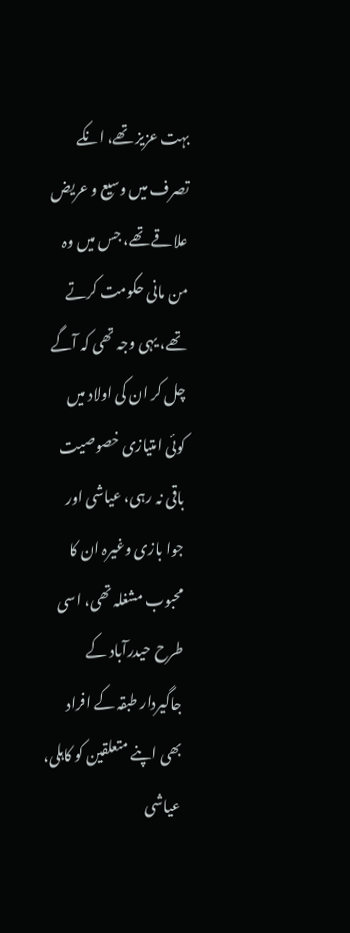بہت عزیز تھے، انکے تصرف میں وسیع و عریض علاقے تھے، جس میں وہ من مانی حکومت کرتے تھے، یہی وجہ تھی کہ آگے چل کر ان کی اولاد میں کوئی امتیازی خصوصیت باقی نہ رہی، عیاشی اور جوا بازی وغیرہ ان کا محبوب مشغلہ تھی، اسی طرح حیدرآباد کے جاگیردار طبقہ کے افراد بھی اپنے متعلقین کو کاہلی، عیاشی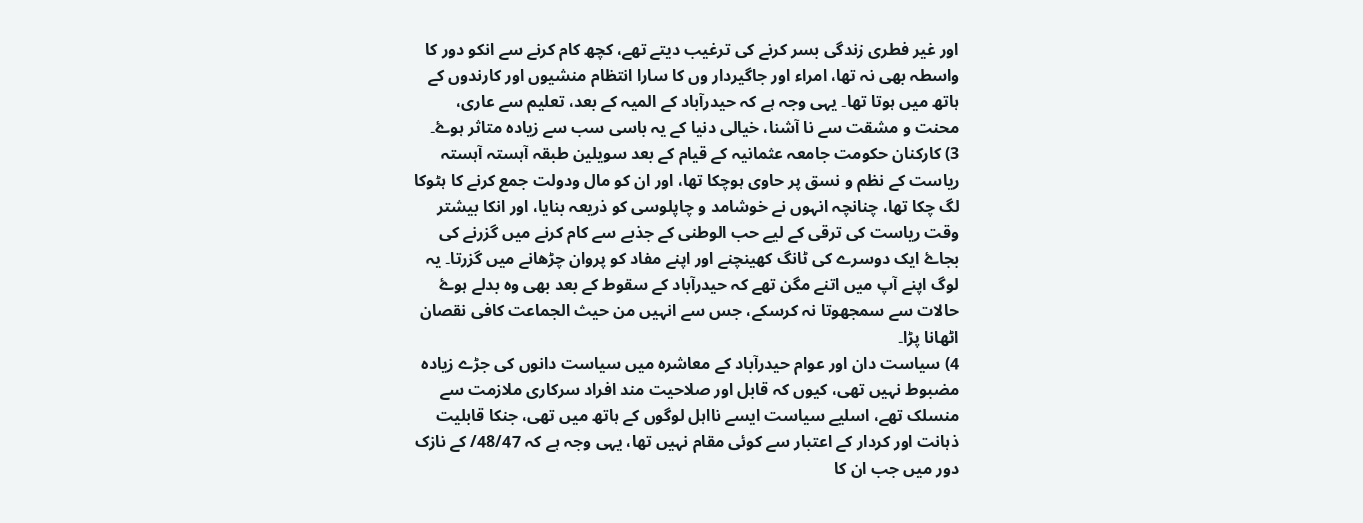اور غیر فطری زندگی بسر کرنے کی ترغیب دیتے تھے، کچھ کام کرنے سے انکو دور کا واسطہ بھی نہ تھا، امراء اور جاگیردار وں کا سارا انتظام منشیوں اور کارندوں کے ہاتھ میں ہوتا تھا۔ یہی وجہ ہے کہ حیدرآباد کے المیہ کے بعد، تعلیم سے عاری، محنت و مشقت سے نا آشنا، خیالی دنیا کے یہ باسی سب سے زیادہ متاثر ہوۓ۔
3) کارکنان حکومت جامعہ عثمانیہ کے قیام کے بعد سویلین طبقہ آہستہ آہستہ ریاست کے نظم و نسق پر حاوی ہوچکا تھا، اور ان کو مال ودولت جمع کرنے کا ہٹوکا لگ چکا تھا، چنانچہ انہوں نے خوشامد و چاپلوسی کو ذریعہ بنایا، اور انکا بیشتر وقت ریاست کی ترقی کے لیے حب الوطنی کے جذبے سے کام کرنے میں گزرنے کی بجاۓ ایک دوسرے کی ٹانگ کھینچنے اور اپنے مفاد کو پروان چڑھانے میں گزرتا۔ یہ لوگ اپنے آپ میں اتنے مگن تھے کہ حیدرآباد کے سقوط کے بعد بھی وہ بدلے ہوۓ حالات سے سمجھوتا نہ کرسکے، جس سے انہیں من حیث الجماعت کافی نقصان اٹھانا پڑا۔
4) سیاست دان اور عوام حیدرآباد کے معاشرہ میں سیاست دانوں کی جڑے زیادہ مضبوط نہیں تھی، کیوں کہ قابل اور صلاحیت مند افراد سرکاری ملازمت سے منسلک تھے، اسلیے سیاست ایسے نااہل لوگوں کے ہاتھ میں تھی، جنکا قابلیت ذہانت اور کردار کے اعتبار سے کوئی مقام نہیں تھا، یہی وجہ ہے کہ 48/47/ کے نازک دور میں جب ان کا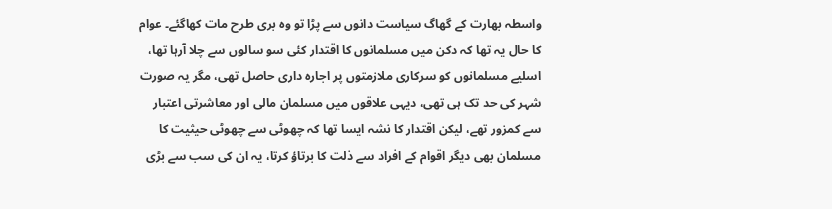واسطہ بھارت کے گھاگ سیاست دانوں سے پڑا تو وہ بری طرح مات کھاگئے۔ عوام کا حال یہ تھا کہ دکن میں مسلمانوں کا اقتدار کئی سو سالوں سے چلا آرہا تھا، اسلیے مسلمانوں کو سرکاری ملازمتوں پر اجارہ داری حاصل تھی، مگر یہ صورت شہر کی حد تک ہی تھی، دیہی علاقوں میں مسلمان مالی اور معاشرتی اعتبار سے کمزور تھے، لیکن اقتدار کا نشہ ایسا تھا کہ چھوٹی سے چھوٹی حیثیت کا مسلمان بھی دیگر اقوام کے افراد سے ذلت کا برتاؤ کرتا، یہ ان کی سب سے بڑی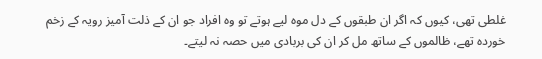غلطی تھی، کیوں کہ اگر ان طبقوں کے دل موہ لیے ہوتے تو وہ افراد جو ان کے ذلت آمیز رویہ کے زخم خوردہ تھے، ظالموں کے ساتھ مل کر ان کی بربادی میں حصہ نہ لیتے۔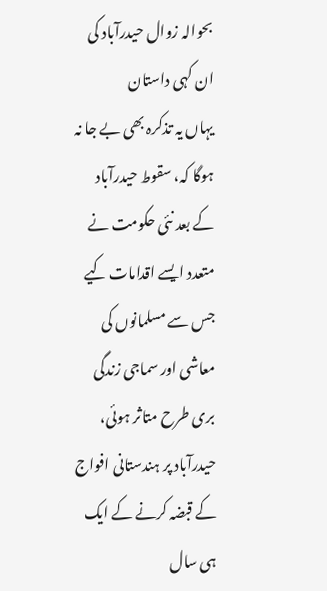بحوالہ زوال حیدرآباد کی ان کہی داستان
یہاں یہ تذکرہ بھی بے جا نہ ہوگا کہ، سقوط حیدرآباد کے بعد نئی حکومت نے متعدد ایسے اقدامات کیے جس سے مسلمانوں کی معاشی اور سماجی زندگی بری طرح متاثر ہوئی، حیدرآباد پر ہندستانی افواج کے قبضہ کرنے کے ایک ہی سال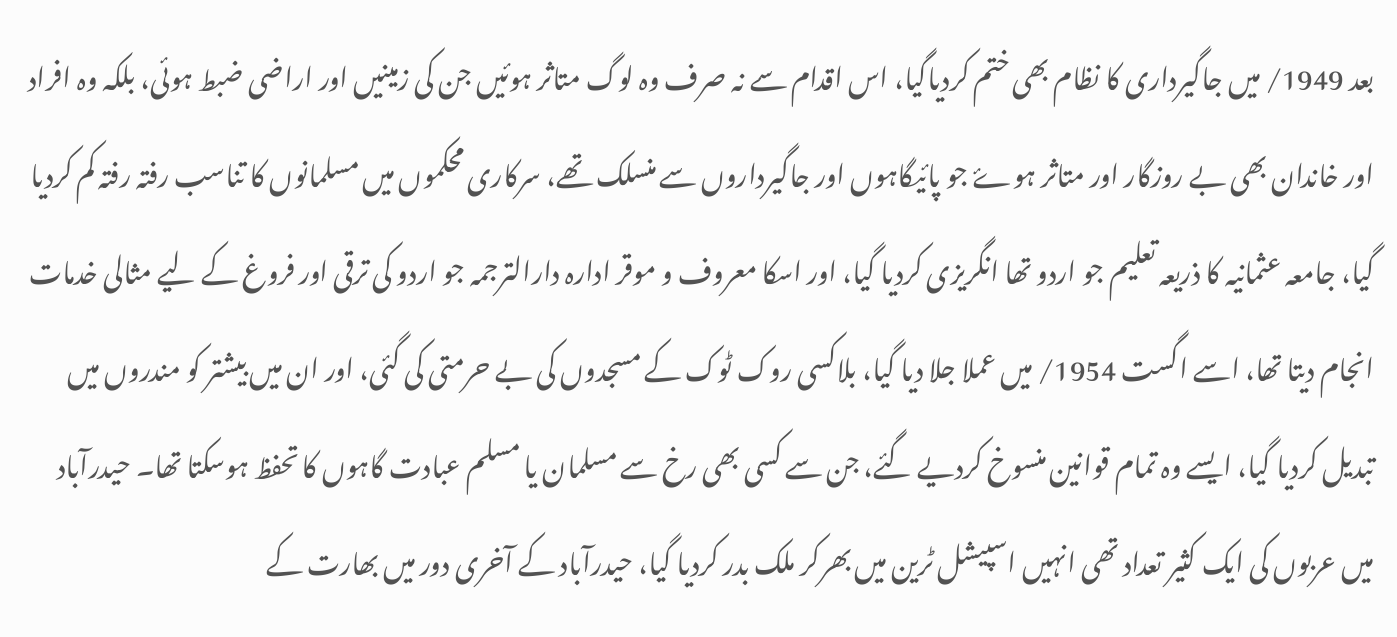بعد 1949/ میں جاگیرداری کا نظام بھی ختم کردیاگیا، اس اقدام سے نہ صرف وہ لوگ متاثر ہوئیں جن کی زمینیں اور اراضی ضبط ہوئی، بلکہ وہ افراد اور خاندان بھی بے روزگار اور متاثر ہوۓ جو پائیگاہوں اور جاگیرداروں سے منسلک تھے، سرکاری محکموں میں مسلمانوں کا تناسب رفتہ رفتہ کم کردیا گیا، جامعہ عثمانیہ کا ذریعہ تعلیم جو اردو تھا انگریزی کردیا گیا، اور اسکا معروف و موقر ادارہ دارالترجمہ جو اردو کی ترقی اور فروغ کے لیے مثالی خدمات انجام دیتا تھا، اسے اگست 1954/ میں عملا جلا دیا گیا، بلاکسی روک ٹوک کے مسجدوں کی بے حرمتی کی گئی، اور ان میں بیشتر کو مندروں میں تبدیل کردیا گیا، ایسے وہ تمام قوانین منسوخ کردیے گئے، جن سے کسی بھی رخ سے مسلمان یا مسلم عبادت گاہوں کا تحفظ ہوسکتا تھا۔ حیدرآباد میں عربوں کی ایک کثیر تعداد تھی انہیں اسپیشل ٹرین میں بھرکر ملک بدر کردیا گیا، حیدرآباد کے آخری دور میں بھارت کے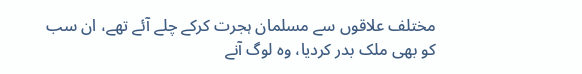مختلف علاقوں سے مسلمان ہجرت کرکے چلے آئے تھے، ان سب کو بھی ملک بدر کردیا، وہ لوگ آنے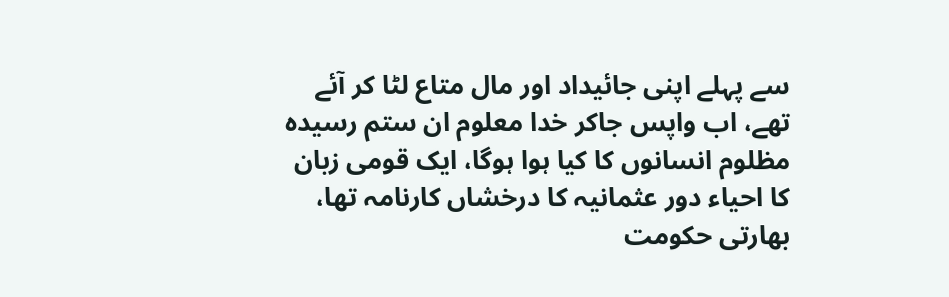سے پہلے اپنی جائیداد اور مال متاع لٹا کر آئے تھے، اب واپس جاکر خدا معلوم ان ستم رسیدہ مظلوم انسانوں کا کیا ہوا ہوگا، ایک قومی زبان کا احیاء دور عثمانیہ کا درخشاں کارنامہ تھا، بھارتی حکومت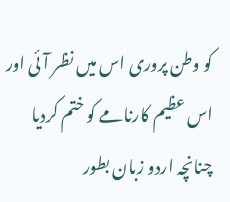کو وطن پروری اس میں نظر آئی اور اس عظیم کارنامے کو ختم کردیا چنانچہ اردو زبان بطور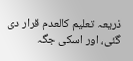ذریعہ تعلیم کالعدم قرار دی گئی، اور اسکی جگہ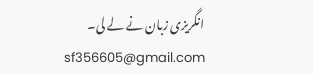انگریزی زبان نے لے لی۔
sf356605@gmail.com